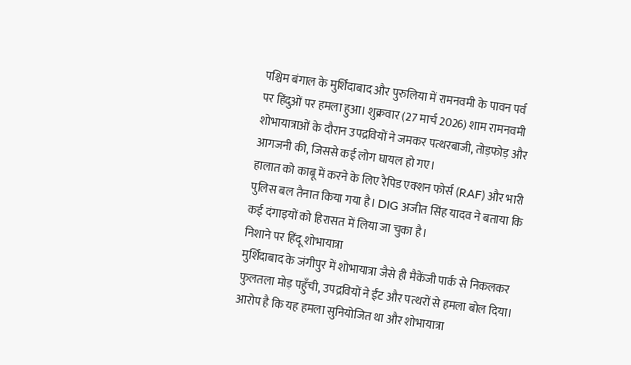पश्चिम बंगाल के मुर्शिदाबाद और पुरुलिया में रामनवमी के पावन पर्व पर हिंदुओं पर हमला हुआ। शुक्रवार (27 मार्च 2026) शाम रामनवमी शोभायात्राओं के दौरान उपद्रवियों ने जमकर पत्थरबाजी, तोड़फोड़ और आगजनी की, जिससे कई लोग घायल हो गए।
हालात को काबू में करने के लिए रैपिड एक्शन फोर्स (RAF) और भारी पुलिस बल तैनात किया गया है। DIG अजीत सिंह यादव ने बताया कि कई दंगाइयों को हिरासत में लिया जा चुका है।
निशाने पर हिंदू शोभायात्रा
मुर्शिदाबाद के जंगीपुर में शोभायात्रा जैसे ही मैकेंजी पार्क से निकलकर फुलतला मोड़ पहुँची, उपद्रवियों ने ईंट और पत्थरों से हमला बोल दिया। आरोप है कि यह हमला सुनियोजित था और शोभायात्रा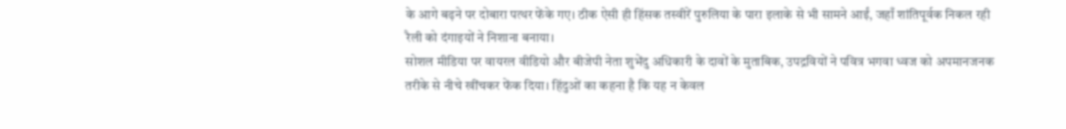के आगे बढ़ने पर दोबारा पत्थर फेंके गए। ठीक ऐसी ही हिंसक तस्वीरें पुरुलिया के पारा इलाके से भी सामने आईं, जहाँ शांतिपूर्वक निकल रही रैली को दंगाइयों ने निशाना बनाया।
सोशल मीडिया पर वायरल वीडियो और बीजेपी नेता शुभेंदु अधिकारी के दावों के मुताबिक, उपद्रवियों ने पवित्र भगवा ध्वज को अपमानजनक तरीके से नीचे खींचकर फेंक दिया। हिंदुओं का कहना है कि यह न केवल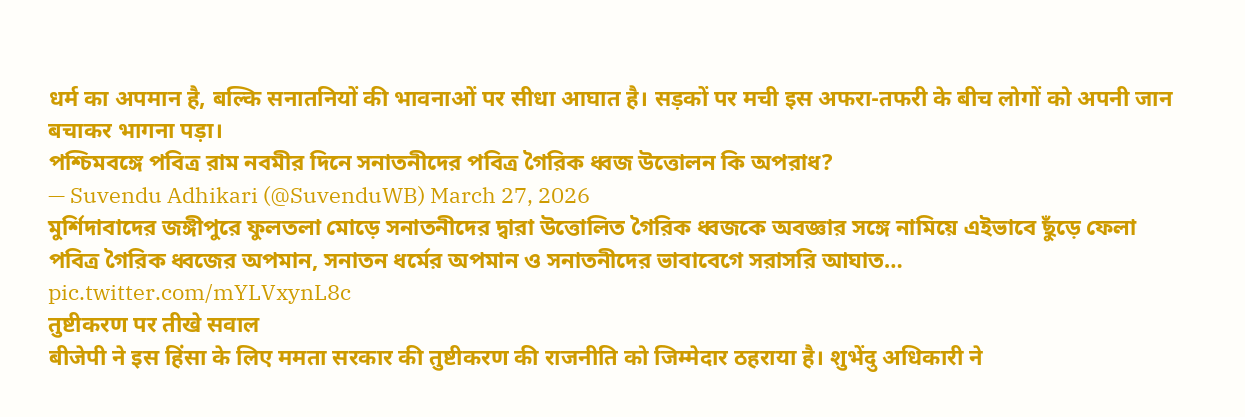धर्म का अपमान है, बल्कि सनातनियों की भावनाओं पर सीधा आघात है। सड़कों पर मची इस अफरा-तफरी के बीच लोगों को अपनी जान बचाकर भागना पड़ा।
পশ্চিমবঙ্গে পবিত্র রাম নবমীর দিনে সনাতনীদের পবিত্র গৈরিক ধ্বজ উত্তোলন কি অপরাধ?
— Suvendu Adhikari (@SuvenduWB) March 27, 2026
মুর্শিদাবাদের জঙ্গীপুরে ফুলতলা মোড়ে সনাতনীদের দ্বারা উত্তোলিত গৈরিক ধ্বজকে অবজ্ঞার সঙ্গে নামিয়ে এইভাবে ছুঁড়ে ফেলা পবিত্র গৈরিক ধ্বজের অপমান, সনাতন ধর্মের অপমান ও সনাতনীদের ভাবাবেগে সরাসরি আঘাত… pic.twitter.com/mYLVxynL8c
तुष्टीकरण पर तीखे सवाल
बीजेपी ने इस हिंसा के लिए ममता सरकार की तुष्टीकरण की राजनीति को जिम्मेदार ठहराया है। शुभेंदु अधिकारी ने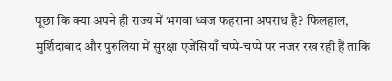पूछा कि क्या अपने ही राज्य में भगवा ध्वज फहराना अपराध है? फिलहाल, मुर्शिदाबाद और पुरुलिया में सुरक्षा एजेंसियाँ चप्पे-चप्पे पर नजर रख रही हैं ताकि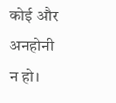कोई और अनहोनी न हो।